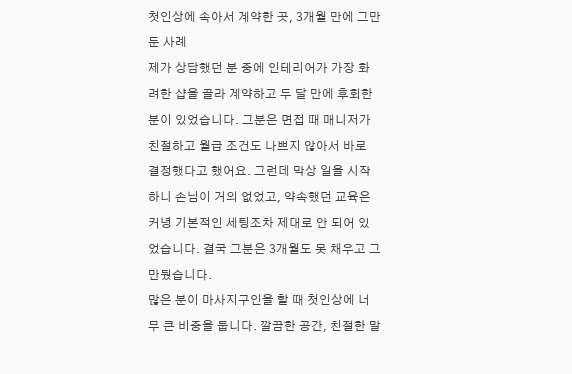첫인상에 속아서 계약한 곳, 3개월 만에 그만둔 사례
제가 상담했던 분 중에 인테리어가 가장 화려한 샵을 골라 계약하고 두 달 만에 후회한 분이 있었습니다. 그분은 면접 때 매니저가 친절하고 월급 조건도 나쁘지 않아서 바로 결정했다고 했어요. 그런데 막상 일을 시작하니 손님이 거의 없었고, 약속했던 교육은커녕 기본적인 세팅조차 제대로 안 되어 있었습니다. 결국 그분은 3개월도 못 채우고 그만뒀습니다.
많은 분이 마사지구인을 할 때 첫인상에 너무 큰 비중을 둡니다. 깔끔한 공간, 친절한 말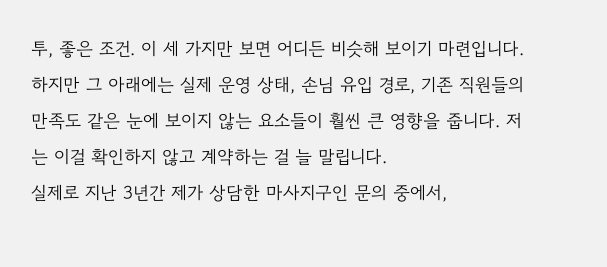투, 좋은 조건. 이 세 가지만 보면 어디든 비슷해 보이기 마련입니다. 하지만 그 아래에는 실제 운영 상태, 손님 유입 경로, 기존 직원들의 만족도 같은 눈에 보이지 않는 요소들이 훨씬 큰 영향을 줍니다. 저는 이걸 확인하지 않고 계약하는 걸 늘 말립니다.
실제로 지난 3년간 제가 상담한 마사지구인 문의 중에서,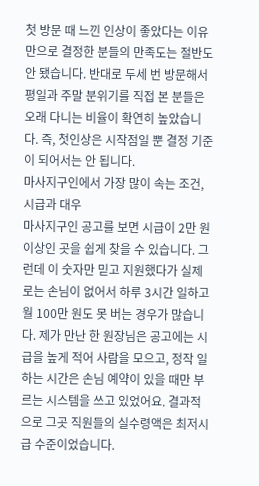첫 방문 때 느낀 인상이 좋았다는 이유만으로 결정한 분들의 만족도는 절반도 안 됐습니다. 반대로 두세 번 방문해서 평일과 주말 분위기를 직접 본 분들은 오래 다니는 비율이 확연히 높았습니다. 즉, 첫인상은 시작점일 뿐 결정 기준이 되어서는 안 됩니다.
마사지구인에서 가장 많이 속는 조건, 시급과 대우
마사지구인 공고를 보면 시급이 2만 원 이상인 곳을 쉽게 찾을 수 있습니다. 그런데 이 숫자만 믿고 지원했다가 실제로는 손님이 없어서 하루 3시간 일하고 월 100만 원도 못 버는 경우가 많습니다. 제가 만난 한 원장님은 공고에는 시급을 높게 적어 사람을 모으고, 정작 일하는 시간은 손님 예약이 있을 때만 부르는 시스템을 쓰고 있었어요. 결과적으로 그곳 직원들의 실수령액은 최저시급 수준이었습니다.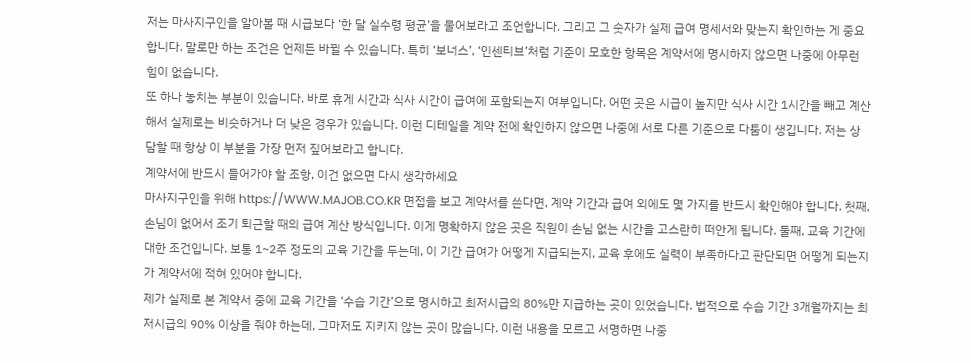저는 마사지구인을 알아볼 때 시급보다 ‘한 달 실수령 평균’을 물어보라고 조언합니다. 그리고 그 숫자가 실제 급여 명세서와 맞는지 확인하는 게 중요합니다. 말로만 하는 조건은 언제든 바뀔 수 있습니다. 특히 ‘보너스’, ‘인센티브’처럼 기준이 모호한 항목은 계약서에 명시하지 않으면 나중에 아무런 힘이 없습니다.
또 하나 놓치는 부분이 있습니다. 바로 휴게 시간과 식사 시간이 급여에 포함되는지 여부입니다. 어떤 곳은 시급이 높지만 식사 시간 1시간을 빼고 계산해서 실제로는 비슷하거나 더 낮은 경우가 있습니다. 이런 디테일을 계약 전에 확인하지 않으면 나중에 서로 다른 기준으로 다툼이 생깁니다. 저는 상담할 때 항상 이 부분을 가장 먼저 짚어보라고 합니다.
계약서에 반드시 들어가야 할 조항, 이건 없으면 다시 생각하세요
마사지구인을 위해 https://WWW.MAJOB.CO.KR 면접을 보고 계약서를 쓴다면, 계약 기간과 급여 외에도 몇 가지를 반드시 확인해야 합니다. 첫째, 손님이 없어서 조기 퇴근할 때의 급여 계산 방식입니다. 이게 명확하지 않은 곳은 직원이 손님 없는 시간을 고스란히 떠안게 됩니다. 둘째, 교육 기간에 대한 조건입니다. 보통 1~2주 정도의 교육 기간을 두는데, 이 기간 급여가 어떻게 지급되는지, 교육 후에도 실력이 부족하다고 판단되면 어떻게 되는지가 계약서에 적혀 있어야 합니다.
제가 실제로 본 계약서 중에 교육 기간을 ‘수습 기간’으로 명시하고 최저시급의 80%만 지급하는 곳이 있었습니다. 법적으로 수습 기간 3개월까지는 최저시급의 90% 이상을 줘야 하는데, 그마저도 지키지 않는 곳이 많습니다. 이런 내용을 모르고 서명하면 나중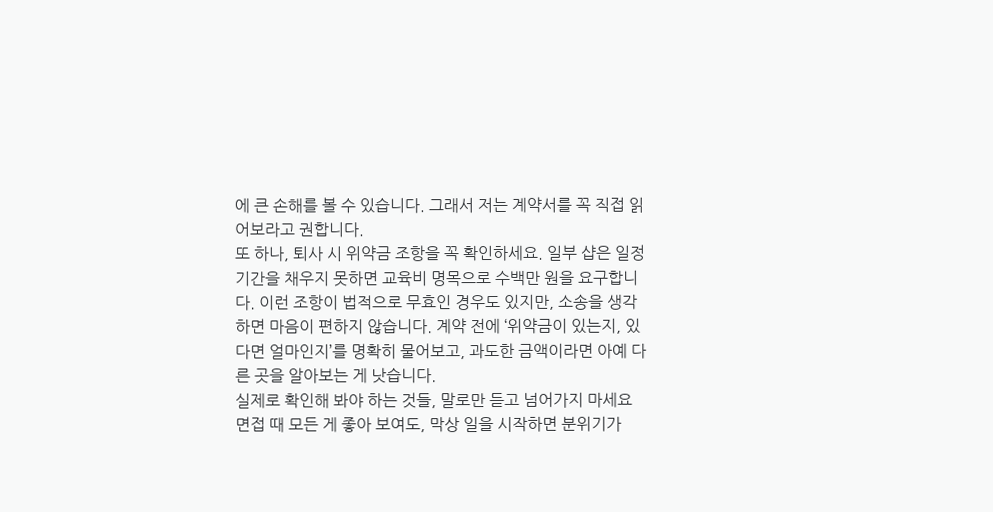에 큰 손해를 볼 수 있습니다. 그래서 저는 계약서를 꼭 직접 읽어보라고 권합니다.
또 하나, 퇴사 시 위약금 조항을 꼭 확인하세요. 일부 샵은 일정 기간을 채우지 못하면 교육비 명목으로 수백만 원을 요구합니다. 이런 조항이 법적으로 무효인 경우도 있지만, 소송을 생각하면 마음이 편하지 않습니다. 계약 전에 ‘위약금이 있는지, 있다면 얼마인지’를 명확히 물어보고, 과도한 금액이라면 아예 다른 곳을 알아보는 게 낫습니다.
실제로 확인해 봐야 하는 것들, 말로만 듣고 넘어가지 마세요
면접 때 모든 게 좋아 보여도, 막상 일을 시작하면 분위기가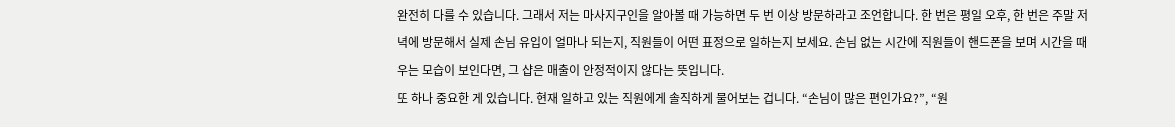완전히 다를 수 있습니다. 그래서 저는 마사지구인을 알아볼 때 가능하면 두 번 이상 방문하라고 조언합니다. 한 번은 평일 오후, 한 번은 주말 저녁에 방문해서 실제 손님 유입이 얼마나 되는지, 직원들이 어떤 표정으로 일하는지 보세요. 손님 없는 시간에 직원들이 핸드폰을 보며 시간을 때우는 모습이 보인다면, 그 샵은 매출이 안정적이지 않다는 뜻입니다.
또 하나 중요한 게 있습니다. 현재 일하고 있는 직원에게 솔직하게 물어보는 겁니다. “손님이 많은 편인가요?”, “원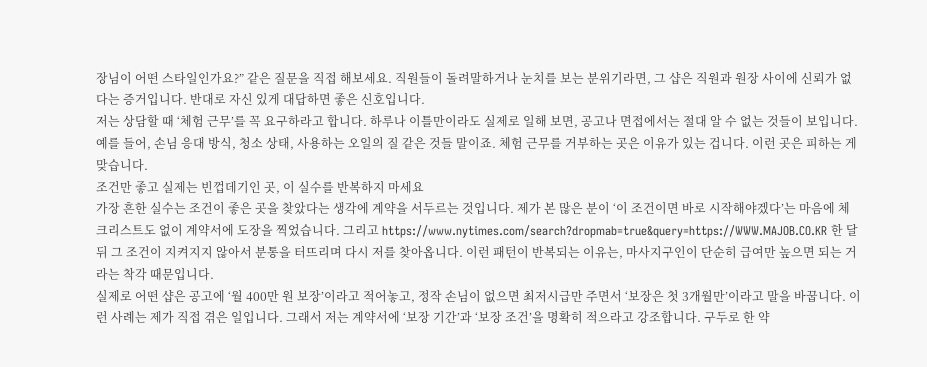장님이 어떤 스타일인가요?” 같은 질문을 직접 해보세요. 직원들이 돌려말하거나 눈치를 보는 분위기라면, 그 샵은 직원과 원장 사이에 신뢰가 없다는 증거입니다. 반대로 자신 있게 대답하면 좋은 신호입니다.
저는 상담할 때 ‘체험 근무’를 꼭 요구하라고 합니다. 하루나 이틀만이라도 실제로 일해 보면, 공고나 면접에서는 절대 알 수 없는 것들이 보입니다. 예를 들어, 손님 응대 방식, 청소 상태, 사용하는 오일의 질 같은 것들 말이죠. 체험 근무를 거부하는 곳은 이유가 있는 겁니다. 이런 곳은 피하는 게 맞습니다.
조건만 좋고 실제는 빈껍데기인 곳, 이 실수를 반복하지 마세요
가장 흔한 실수는 조건이 좋은 곳을 찾았다는 생각에 계약을 서두르는 것입니다. 제가 본 많은 분이 ‘이 조건이면 바로 시작해야겠다’는 마음에 체크리스트도 없이 계약서에 도장을 찍었습니다. 그리고 https://www.nytimes.com/search?dropmab=true&query=https://WWW.MAJOB.CO.KR 한 달 뒤 그 조건이 지켜지지 않아서 분통을 터뜨리며 다시 저를 찾아옵니다. 이런 패턴이 반복되는 이유는, 마사지구인이 단순히 급여만 높으면 되는 거라는 착각 때문입니다.
실제로 어떤 샵은 공고에 ‘월 400만 원 보장’이라고 적어놓고, 정작 손님이 없으면 최저시급만 주면서 ‘보장은 첫 3개월만’이라고 말을 바꿉니다. 이런 사례는 제가 직접 겪은 일입니다. 그래서 저는 계약서에 ‘보장 기간’과 ‘보장 조건’을 명확히 적으라고 강조합니다. 구두로 한 약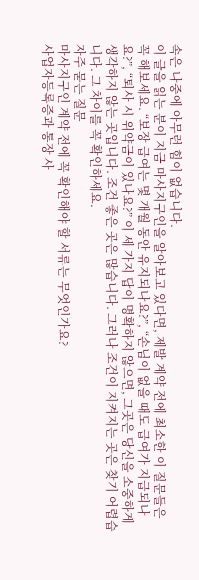속은 나중에 아무런 힘이 없습니다.
이 글을 읽는 분이 지금 마사지구인을 알아보고 있다면, 제발 계약 전에 최소한 이 질문들은 꼭 해보세요. “보장 급여는 몇 개월 동안 유지되나요?”, “손님이 없을 때도 급여가 지급되나요?”, “퇴사 시 위약금이 있나요?” 이 세 가지 답이 명확하지 않으면, 그곳은 당신을 소중하게 생각하지 않는 곳입니다. 조건 좋은 곳은 많습니다. 그러나 조건이 지켜지는 곳은 찾기 어렵습니다. 그 차이를 꼭 확인하세요.
자주 묻는 질문
마사지구인 계약 전에 꼭 확인해야 할 서류는 무엇인가요?
사업자등록증과 통장 사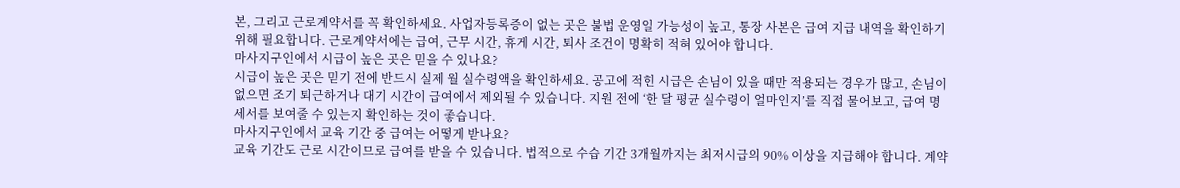본, 그리고 근로계약서를 꼭 확인하세요. 사업자등록증이 없는 곳은 불법 운영일 가능성이 높고, 통장 사본은 급여 지급 내역을 확인하기 위해 필요합니다. 근로계약서에는 급여, 근무 시간, 휴게 시간, 퇴사 조건이 명확히 적혀 있어야 합니다.
마사지구인에서 시급이 높은 곳은 믿을 수 있나요?
시급이 높은 곳은 믿기 전에 반드시 실제 월 실수령액을 확인하세요. 공고에 적힌 시급은 손님이 있을 때만 적용되는 경우가 많고, 손님이 없으면 조기 퇴근하거나 대기 시간이 급여에서 제외될 수 있습니다. 지원 전에 ‘한 달 평균 실수령이 얼마인지’를 직접 물어보고, 급여 명세서를 보여줄 수 있는지 확인하는 것이 좋습니다.
마사지구인에서 교육 기간 중 급여는 어떻게 받나요?
교육 기간도 근로 시간이므로 급여를 받을 수 있습니다. 법적으로 수습 기간 3개월까지는 최저시급의 90% 이상을 지급해야 합니다. 계약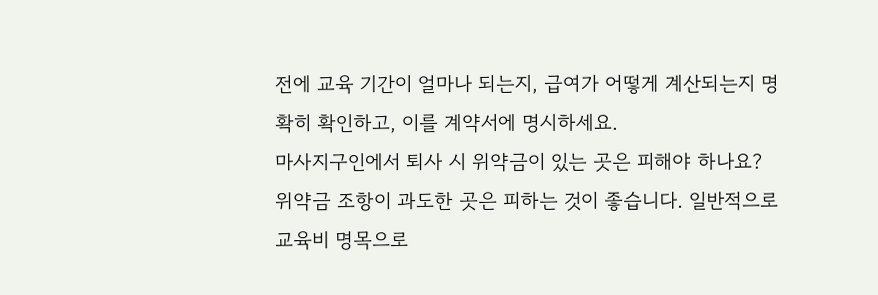전에 교육 기간이 얼마나 되는지, 급여가 어떻게 계산되는지 명확히 확인하고, 이를 계약서에 명시하세요.
마사지구인에서 퇴사 시 위약금이 있는 곳은 피해야 하나요?
위약금 조항이 과도한 곳은 피하는 것이 좋습니다. 일반적으로 교육비 명목으로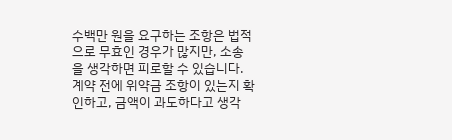수백만 원을 요구하는 조항은 법적으로 무효인 경우가 많지만, 소송을 생각하면 피로할 수 있습니다. 계약 전에 위약금 조항이 있는지 확인하고, 금액이 과도하다고 생각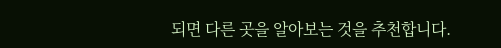되면 다른 곳을 알아보는 것을 추천합니다.